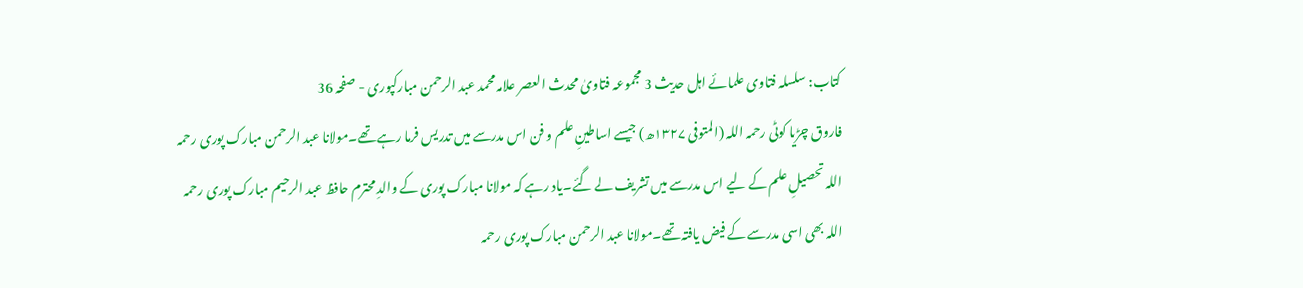کتاب: سلسلہ فتاوی علمائے اہل حدیث 3 مجموعہ فتاویٰ محدث العصر علامہ محمد عبد الرحمن مبارکپوری - صفحہ 36
فاروق چڑیا کوٹی رحمہ اللہ (المتوفی ۱۳۲۷ھ) جیسے اساطینِ علم و فن اس مدرسے میں تدریس فرما رہے تھے۔مولانا عبد الرحمن مبارک پوری رحمہ اللہ تحصیلِ علم کے لیے اس مدرسے میں تشریف لے گئے۔یاد رہے کہ مولانا مبارک پوری کے والدِ محترم حافظ عبد الرحیم مبارک پوری رحمہ اللہ بھی اسی مدرسے کے فیض یافتہ تھے۔مولانا عبد الرحمن مبارک پوری رحمہ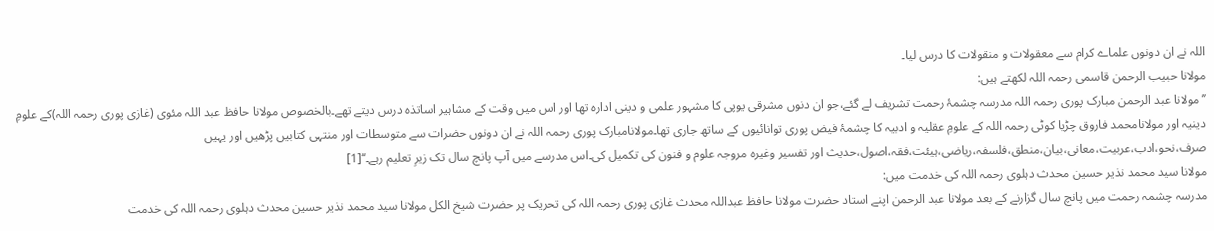اللہ نے ان دونوں علماے کرام سے معقولات و منقولات کا درس لیا۔
مولانا حبیب الرحمن قاسمی رحمہ اللہ لکھتے ہیں:
’’مولانا عبد الرحمن مبارک پوری رحمہ اللہ مدرسہ چشمۂ رحمت تشریف لے گئے،جو ان دنوں مشرقی یوپی کا مشہور علمی و دینی ادارہ تھا اور اس میں وقت کے مشاہیر اساتذہ درس دیتے تھے۔بالخصوص مولانا حافظ عبد اللہ مئوی (غازی پوری رحمہ اللہ)کے علومِ دینیہ اور مولانامحمد فاروق چڑیا کوٹی رحمہ اللہ کے علومِ عقلیہ و ادبیہ کا چشمۂ فیض پوری توانائیوں کے ساتھ جاری تھا۔مولانامبارک پوری رحمہ اللہ نے ان دونوں حضرات سے متوسطات اور منتہی کتابیں پڑھیں اور یہیں صرف،نحو،ادب،عربیت،معانی،بیان،منطق،فلسفہ،ریاضی،ہیئت،فقہ،اصول،حدیث اور تفسیر وغیرہ مروجہ علوم و فنون کی تکمیل کی۔اس مدرسے میں آپ پانچ سال تک زیرِ تعلیم رہے۔‘‘[1]
مولانا سید محمد نذیر حسین محدث دہلوی رحمہ اللہ کی خدمت میں:
مدرسہ چشمہ رحمت میں پانچ سال گزارنے کے بعد مولانا عبد الرحمن اپنے استاد حضرت مولانا حافظ عبداللہ محدث غازی پوری رحمہ اللہ کی تحریک پر حضرت شیخ الکل مولانا سید محمد نذیر حسین محدث دہلوی رحمہ اللہ کی خدمت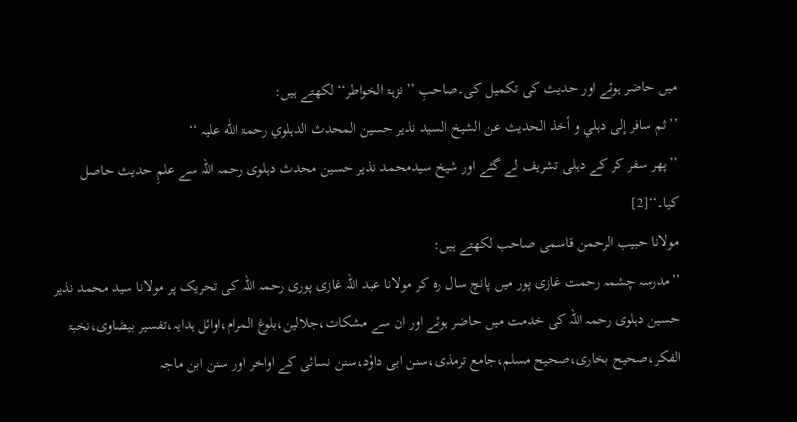میں حاضر ہوئے اور حدیث کی تکمیل کی۔صاحبِ ’’ نزہۃ الخواطر‘‘ لکھتے ہیں:
’’ثم سافر إلی دہلي و أخذ الحدیث عن الشیخ السید نذیر حسین المحدث الدہلوي رحمۃ اللّٰه علیہ ‘‘
’’پھر سفر کر کے دہلی تشریف لے گئے اور شیخ سیدمحمد نذیر حسین محدث دہلوی رحمہ اللہ سے علمِ حدیث حاصل کیا۔‘‘[2]
مولانا حبیب الرحمن قاسمی صاحب لکھتے ہیں:
’’مدرسہ چشمہ رحمت غازی پور میں پانچ سال رہ کر مولانا عبد اللہ غازی پوری رحمہ اللہ کی تحریک پر مولانا سید محمد نذیر حسین دہلوی رحمہ اللہ کی خدمت میں حاضر ہوئے اور ان سے مشکات،جلالین،بلوغ المرام،اوائل ہدایہ،تفسیر بیضاوی،نخبۃ الفکر،صحیح بخاری،صحیح مسلم،جامع ترمذی،سنن ابی داوٗد،سنن نسائی کے اواخر اور سنن ابن ماجہ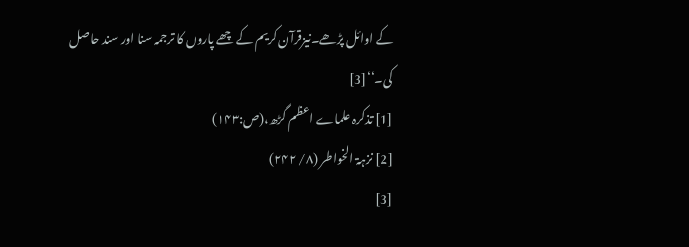کے اوائل پڑھے۔نیزقرآن کریم کے چھے پاروں کا ترجمہ سنا اور سند حاصل کی۔‘‘[3]
[1] تذکرہ علماے اعظم گڑھ،(ص:۱۴۳)
[2] نزہۃ الخواطر (۸/ ۲۴۲)
[3]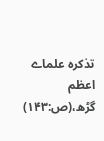تذکرہ علماے اعظم گڑھ،(ص:۱۴۳)